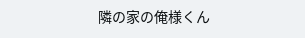隣の家の俺様くん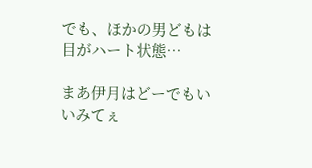でも、ほかの男どもは目がハート状態…

まあ伊月はどーでもいいみてぇ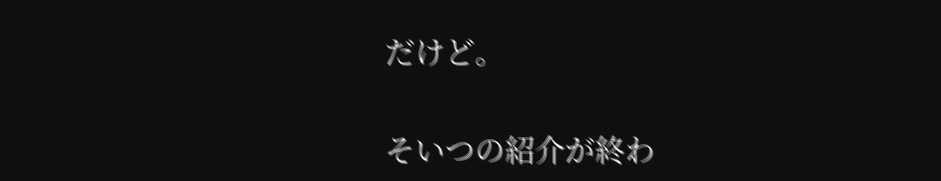だけど。

そいつの紹介が終わ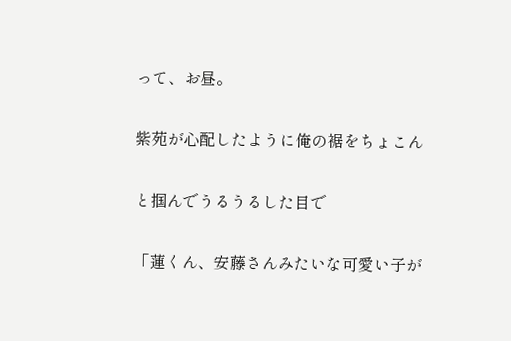って、お昼。

紫苑が心配したように俺の裾をちょこん

と掴んでうるうるした目で

「蓮くん、安藤さんみたいな可愛い子が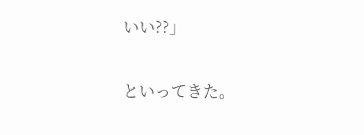いい??」

といってきた。